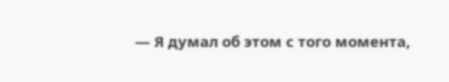— Я думал об этом с того момента,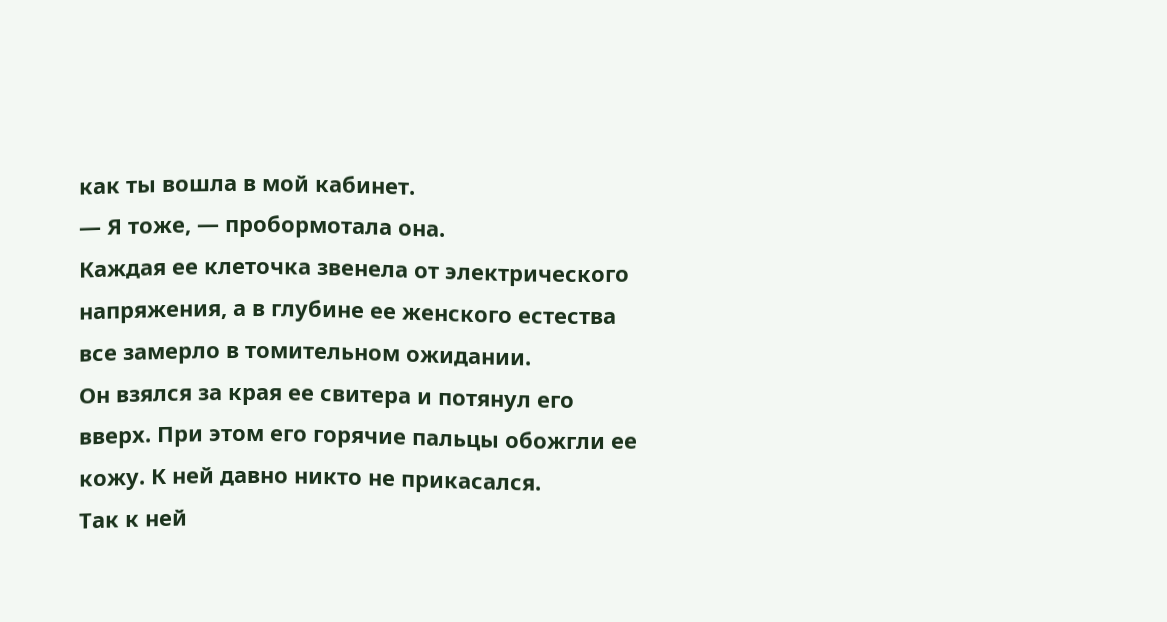как ты вошла в мой кабинет.
— Я тоже, — пробормотала она.
Каждая ее клеточка звенела от электрического напряжения, а в глубине ее женского естества все замерло в томительном ожидании.
Он взялся за края ее свитера и потянул его вверх. При этом его горячие пальцы обожгли ее кожу. К ней давно никто не прикасался.
Так к ней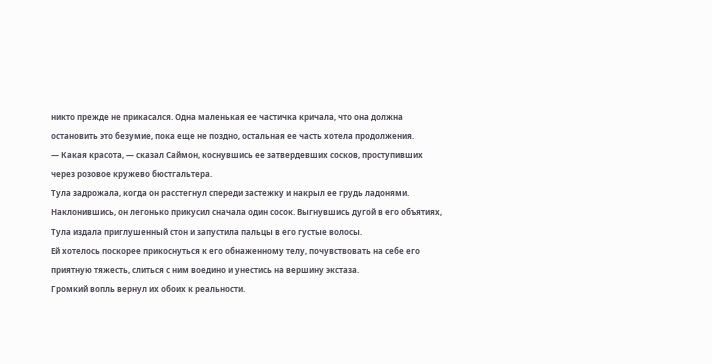никто прежде не прикасался. Одна маленькая ее частичка кричала, что она должна остановить это безумие, пока еще не поздно, остальная ее часть хотела продолжения.
— Какая красота, — сказал Саймон, коснувшись ее затвердевших сосков, проступивших через розовое кружево бюстгальтера.
Тула задрожала, когда он расстегнул спереди застежку и накрыл ее грудь ладонями.
Наклонившись, он легонько прикусил сначала один сосок. Выгнувшись дугой в его объятиях, Тула издала приглушенный стон и запустила пальцы в его густые волосы.
Ей хотелось поскорее прикоснуться к его обнаженному телу, почувствовать на себе его приятную тяжесть, слиться с ним воедино и унестись на вершину экстаза.
Громкий вопль вернул их обоих к реальности.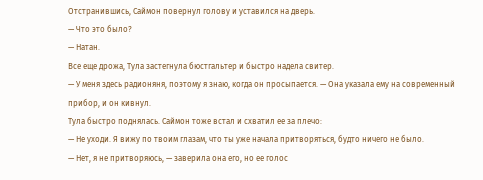Отстранившись, Саймон повернул голову и уставился на дверь.
— Что это было?
— Натан.
Все еще дрожа, Тула застегнула бюстгальтер и быстро надела свитер.
— У меня здесь радионяня, поэтому я знаю, когда он просыпается. — Она указала ему на современный прибор, и он кивнул.
Тула быстро поднялась. Саймон тоже встал и схватил ее за плечо:
— Не уходи. Я вижу по твоим глазам, что ты уже начала притворяться, будто ничего не было.
— Нет, я не притворяюсь, — заверила она его, но ее голос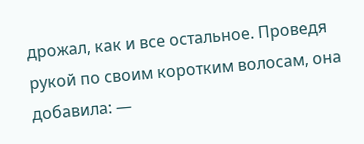дрожал, как и все остальное. Проведя рукой по своим коротким волосам, она добавила: —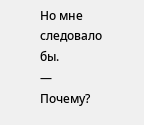Но мне следовало бы.
— Почему?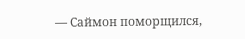— Саймон поморщился,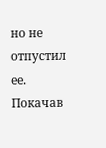но не отпустил ее.
Покачав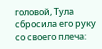головой, Тула сбросила его руку со своего плеча: